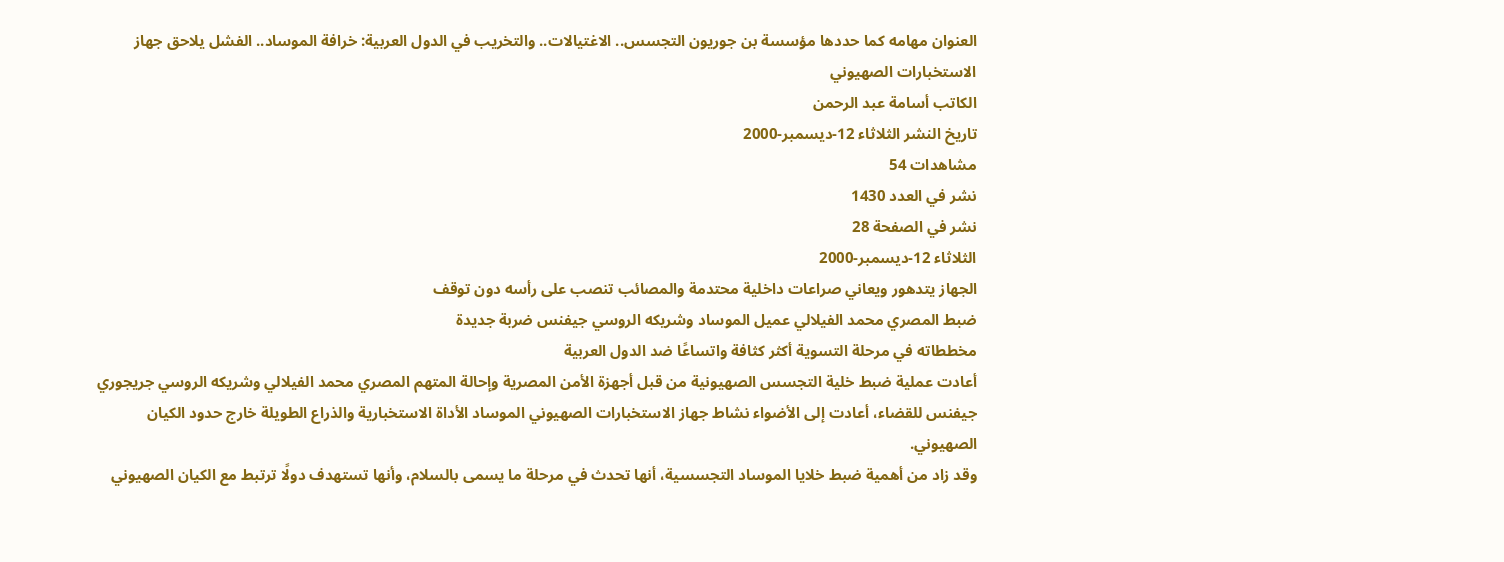العنوان مهامه كما حددها مؤسسة بن جوريون التجسس.. الاغتيالات.. والتخريب في الدول العربية: خرافة الموساد.. الفشل يلاحق جهاز الاستخبارات الصهيوني
الكاتب أسامة عبد الرحمن
تاريخ النشر الثلاثاء 12-ديسمبر-2000
مشاهدات 54
نشر في العدد 1430
نشر في الصفحة 28
الثلاثاء 12-ديسمبر-2000
الجهاز يتدهور ويعاني صراعات داخلية محتدمة والمصائب تنصب على رأسه دون توقف
ضبط المصري محمد الفيلالي عميل الموساد وشريكه الروسي جيفنس ضربة جديدة
مخططاته في مرحلة التسوية أكثر كثافة واتساعًا ضد الدول العربية
أعادت عملية ضبط خلية التجسس الصهيونية من قبل أجهزة الأمن المصرية وإحالة المتهم المصري محمد الفيلالي وشريكه الروسي جريجوري جيفنس للقضاء، أعادت إلى الأضواء نشاط جهاز الاستخبارات الصهيوني الموساد الأداة الاستخبارية والذراع الطويلة خارج حدود الكيان الصهيوني.
وقد زاد من أهمية ضبط خلايا الموساد التجسسية، أنها تحدث في مرحلة ما يسمى بالسلام، وأنها تستهدف دولًا ترتبط مع الكيان الصهيوني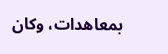بمعاهدات، وكان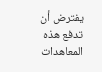يفترض أن تدفع هذه المعاهدات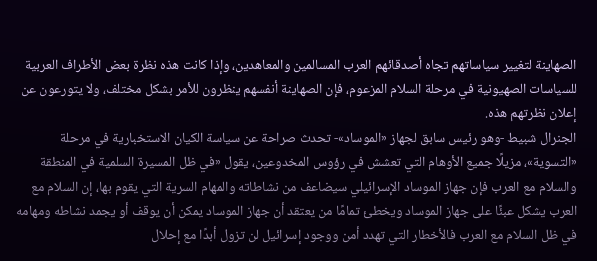الصهاينة لتغيير سياساتهم تجاه أصدقائهم العرب المسالمين والمعاهدين، وإذا كانت هذه نظرة بعض الأطراف العربية للسياسات الصهيونية في مرحلة السلام المزعوم، فإن الصهاينة أنفسهم ينظرون للأمر بشكل مختلف، ولا يتورعون عن إعلان نظرتهم هذه.
الجنرال شبيط -وهو رئيس سابق لجهاز «الموساد»- تحدث صراحة عن سياسة الكيان الاستخبارية في مرحلة «التسوية»، مزيلًا جميع الأوهام التي تعشش في رؤوس المخدوعين، يقول «في ظل المسيرة السلمية في المنطقة والسلام مع العرب فإن جهاز الموساد الإسرائيلي سيضاعف من نشاطاته والمهام السرية التي يقوم بها، إن السلام مع العرب يشكل عبئًا على جهاز الموساد ويخطئ تمامًا من يعتقد أن جهاز الموساد يمكن أن يوقف أو يجمد نشاطه ومهامه في ظل السلام مع العرب فالأخطار التي تهدد أمن ووجود إسرائيل لن تزول أبدًا مع إحلال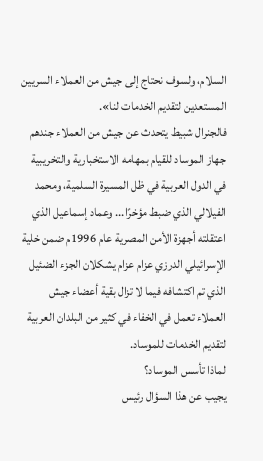السلام، ولسوف نحتاج إلى جيش من العملاء السريين المستعدين لتقديم الخدمات لنا».
فالجنرال شبيط يتحدث عن جيش من العملاء جندهم جهاز الموساد للقيام بمهامه الاستخبارية والتخريبية في الدول العربية في ظل المسيرة السلمية، ومحمد الفيلالي الذي ضبط مؤخرًا... وعماد إسماعيل الذي اعتقلته أجهزة الأمن المصرية عام 1996م ضمن خلية الإسرائيلي الدرزي عزام عزام يشكلان الجزء الضئيل الذي تم اكتشافه فيما لا تزال بقية أعضاء جيش العملاء تعمل في الخفاء في كثير من البلدان العربية لتقديم الخدمات للموساد.
لماذا تأسس الموساد؟
يجيب عن هذا السؤال رئيس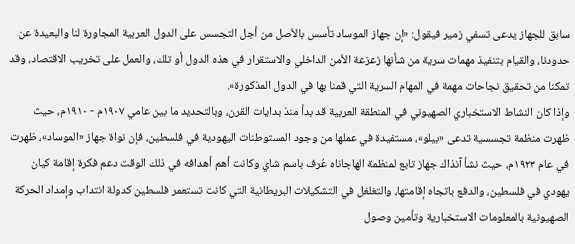سابق للجهاز يدعى تسفي زمير فيقول: «إن جهاز الموساد تأسس بالأصل من أجل التجسس على الدول العربية المجاورة لنا والبعيدة عن حدودنا، والقيام بتنفيذ مهمات سرية من شأنها زعزعة الأمن الداخلي والاستقرار في هذه الدول أو تلك، والعمل على تخريب الاقتصاد، وقد تمكنا من تحقيق نجاحات مهمة في المهام السرية التي قمنا بها في الدول المذكورة».
وإذا كان النشاط الاستخباري الصهيوني في المنطقة العربية قد بدأ منذ بدايات القرن، وبالتحديد ما بين عامي ۱۹۰۷م - ۱۹۱۰م، حيث ظهرت منظمة تجسسية تدعى «بيلو»، مستفيدة في عملها من وجود المستوطنات اليهودية في فلسطين، فإن نواة جهاز «الموساد»، ظهرت في عام ١٩٢٣م، حيث نشأ آنذاك جهاز تابع لمنظمة الهاجاناه عُرف باسم شاي وكانت أهم أهدافه في ذلك الوقت دعم فكرة إقامة كيان يهودي في فلسطين، والدفع باتجاه إقامتها، والتغلغل في التشكيلات البريطانية التي كانت تستعمر فلسطين كدولة انتداب وإمداد الحركة الصهيونية بالمعلومات الاستخبارية وتأمين وصول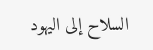السلاح إلى اليهود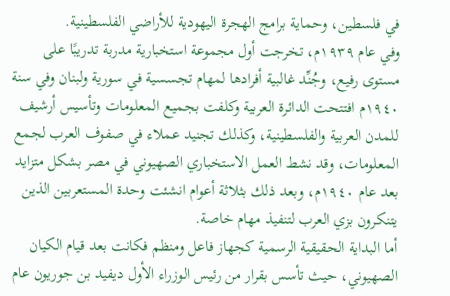في فلسطين، وحماية برامج الهجرة اليهودية للأراضي الفلسطينية.
وفي عام ١٩٣٩م، تخرجت أول مجموعة استخبارية مدربة تدريبًا على مستوى رفيع، وجُنِّد غالبية أفرادها لمهام تجسسية في سورية ولبنان وفي سنة ١٩٤٠م افتتحت الدائرة العربية وكلفت بجميع المعلومات وتأسيس أرشيف للمدن العربية والفلسطينية، وكذلك تجنيد عملاء في صفوف العرب لجمع المعلومات، وقد نشط العمل الاستخباري الصهيوني في مصر بشكل متزايد بعد عام ١٩٤٠م، وبعد ذلك بثلاثة أعوام انشئت وحدة المستعربين الذين يتنكرون بزي العرب لتنفيذ مهام خاصة.
أما البداية الحقيقية الرسمية كجهاز فاعل ومنظم فكانت بعد قيام الكيان الصهيوني، حيث تأسس بقرار من رئيس الوزراء الأول ديفيد بن جوريون عام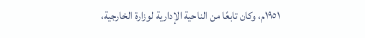١٩٥١م، وكان تابعًا من الناحية الإدارية لوزارة الخارجية،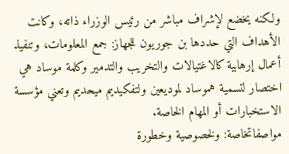ولكنه يخضع لإشراف مباشر من رئيس الوزراء ذاته، وكانت الأهداف التي حددها بن جوريون للجهاز: جمع المعلومات، وتنفيذ أعمال إرهابية كالاغتيالات والتخريب والتدمير وكلمة موساد هي اختصار لتسمية هموساد لموديعين ولتفكيديم ميحديم وتعني مؤسسة الاستخبارات أو المهام الخاصة.
مواصفاتخاصة: ولخصوصية وخطورة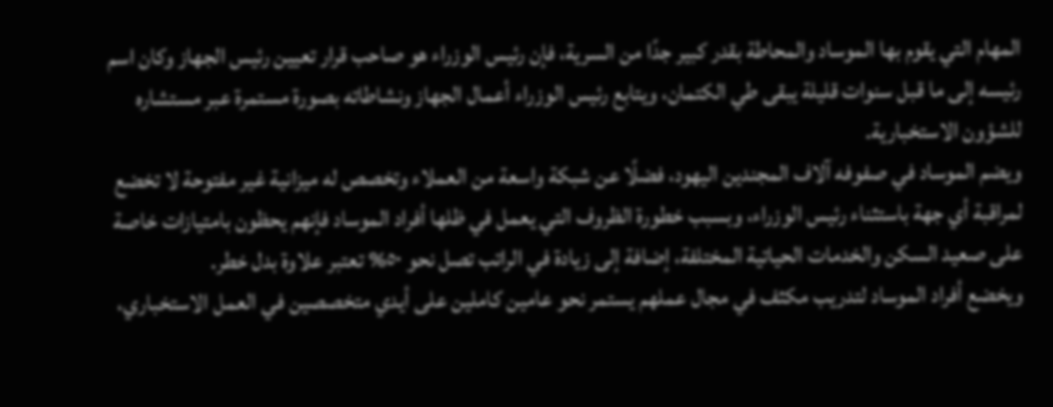المهام التي يقوم بها الموساد والمحاطة بقدر كبير جدًا من السرية، فإن رئيس الوزراء هو صاحب قرار تعيين رئيس الجهاز وكان اسم رئيسه إلى ما قبل سنوات قليلة يبقى طي الكتمان، ويتابع رئيس الوزراء أعمال الجهاز ونشاطاته بصورة مستمرة عبر مستشاره للشؤون الاستخبارية.
ويضم الموساد في صفوفه آلاف المجندين اليهود، فضلًا عن شبكة واسعة من العملاء وتخصص له ميزانية غير مفتوحة لا تخضع لمراقبة أي جهة باستثناء رئيس الوزراء، وبسبب خطورة الظروف التي يعمل في ظلها أفراد الموساد فإنهم يحظون بامتيازات خاصة على صعيد السكن والخدمات الحياتية المختلفة، إضافة إلى زيادة في الراتب تصل نحو ٥٠% تعتبر علاوة بدل خطر.
ويخضع أفراد الموساد لتدريب مكثف في مجال عملهم يستمر نحو عامين كاملين على أيدي متخصصين في العمل الاستخباري،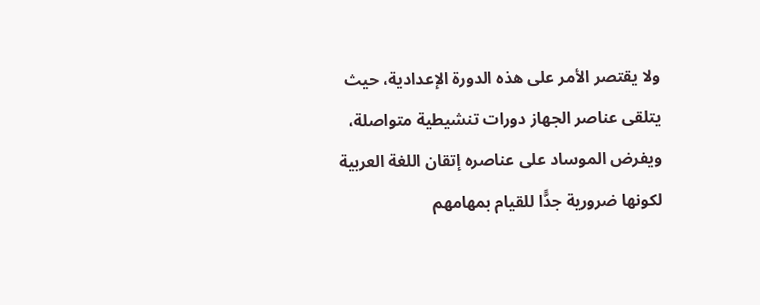ولا يقتصر الأمر على هذه الدورة الإعدادية، حيث يتلقى عناصر الجهاز دورات تنشيطية متواصلة، ويفرض الموساد على عناصره إتقان اللغة العربية لكونها ضرورية جدًّا للقيام بمهامهم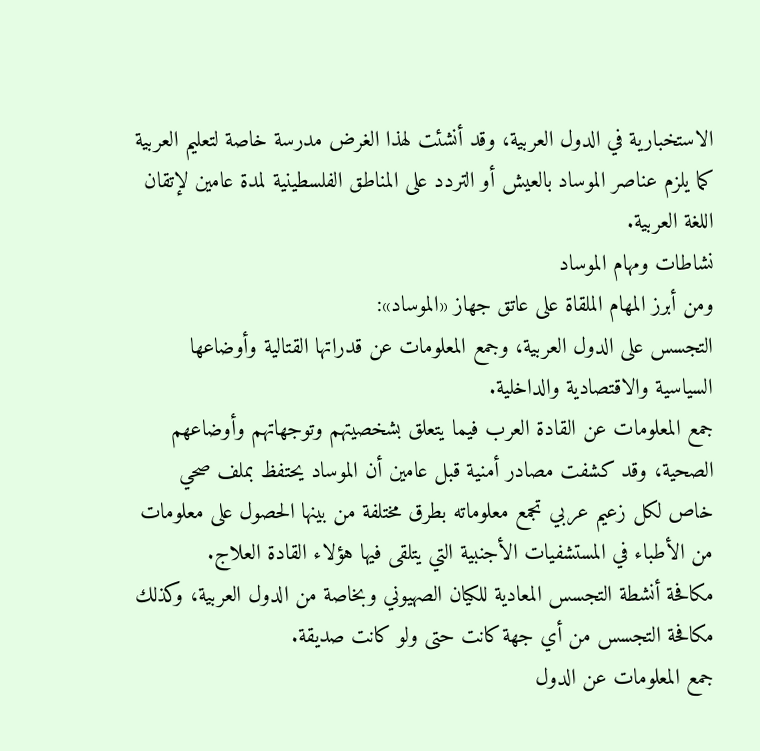الاستخبارية في الدول العربية، وقد أنشئت لهذا الغرض مدرسة خاصة لتعليم العربية كما يلزم عناصر الموساد بالعيش أو التردد على المناطق الفلسطينية لمدة عامين لإتقان اللغة العربية.
نشاطات ومهام الموساد
ومن أبرز المهام الملقاة على عاتق جهاز «الموساد»:
التجسس على الدول العربية، وجمع المعلومات عن قدراتها القتالية وأوضاعها السياسية والاقتصادية والداخلية.
جمع المعلومات عن القادة العرب فيما يتعلق بشخصيتهم وتوجهاتهم وأوضاعهم الصحية، وقد كشفت مصادر أمنية قبل عامين أن الموساد يحتفظ بملف صحي خاص لكل زعيم عربي تجمع معلوماته بطرق مختلفة من بينها الحصول على معلومات من الأطباء في المستشفيات الأجنبية التي يتلقى فيها هؤلاء القادة العلاج.
مكافحة أنشطة التجسس المعادية للكيان الصهيوني وبخاصة من الدول العربية، وكذلك مكافحة التجسس من أي جهة كانت حتى ولو كانت صديقة.
جمع المعلومات عن الدول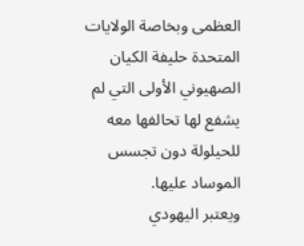العظمى وبخاصة الولايات المتحدة حليفة الكيان الصهيوني الأولى التي لم يشفع لها تحالفها معه للحيلولة دون تجسس الموساد عليها.
ويعتبر اليهودي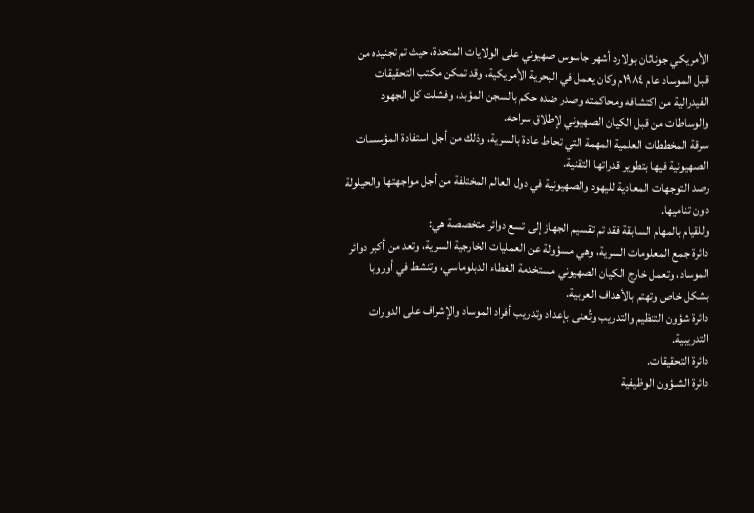الأمريكي جوناثان بولارد أشهر جاسوس صهيوني على الولايات المتحدة، حيث تم تجنيده من قبل الموساد عام ١٩٨٤م وكان يعمل في البحرية الأمريكية، وقد تمكن مكتب التحقيقات الفيدرالية من اكتشافه ومحاكمته وصدر ضده حكم بالسجن المؤبد، وفشلت كل الجهود والوساطات من قبل الكيان الصهيوني لإطلاق سراحه.
سرقة المخططات العلمية المهمة التي تحاط عادة بالسرية، وذلك من أجل استفادة المؤسسات الصهيونية فيها بتطوير قدراتها التقنية.
رصد التوجهات المعادية لليهود والصهيونية في دول العالم المختلفة من أجل مواجهتها والحيلولة دون تناميها.
وللقيام بالمهام السابقة فقد تم تقسيم الجهاز إلى تسع دوائر متخصصة هي:
دائرة جمع المعلومات السرية، وهي مسؤولة عن العمليات الخارجية السرية، وتعد من أكبر دوائر الموساد، وتعمل خارج الكيان الصهيوني مستخدمة الغطاء الدبلوماسي، وتنشط في أوروبا بشكل خاص وتهتم بالأهداف العربية.
دائرة شؤون التنظيم والتدريب وتُعنى بإعداد وتدريب أفراد الموساد والإشراف على الدورات التدريبية.
دائرة التحقيقات.
دائرة الشـؤون الوظيفية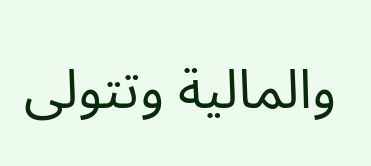والمالية وتتولى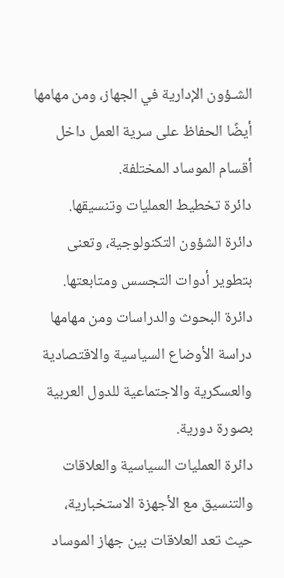الشـؤون الإدارية في الجهاز، ومن مهامها أيضًا الحفاظ على سرية العمل داخل أقسام الموساد المختلفة.
دائرة تخطيط العمليات وتنسيقها.
دائرة الشؤون التكنولوجية، وتعنى بتطوير أدوات التجسس ومتابعتها.
دائرة البحوث والدراسات ومن مهامها دراسة الأوضاع السياسية والاقتصادية والعسكرية والاجتماعية للدول العربية بصورة دورية.
دائرة العمليات السياسية والعلاقات والتنسيق مع الأجهزة الاستخبارية، حيث تعد العلاقات بين جهاز الموساد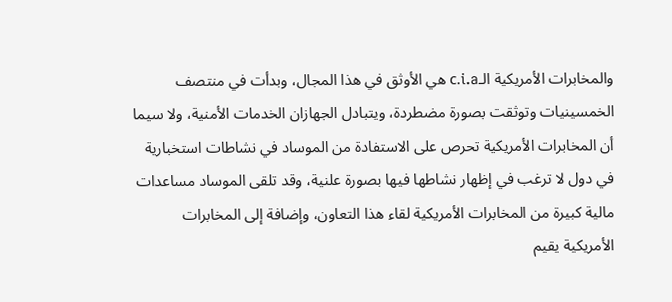والمخابرات الأمريكية الـc.i.a هي الأوثق في هذا المجال، وبدأت في منتصف الخمسينيات وتوثقت بصورة مضطردة، ويتبادل الجهازان الخدمات الأمنية، ولا سيما أن المخابرات الأمريكية تحرص على الاستفادة من الموساد في نشاطات استخبارية في دول لا ترغب في إظهار نشاطها فيها بصورة علنية، وقد تلقى الموساد مساعدات مالية كبيرة من المخابرات الأمريكية لقاء هذا التعاون، وإضافة إلى المخابرات الأمريكية يقيم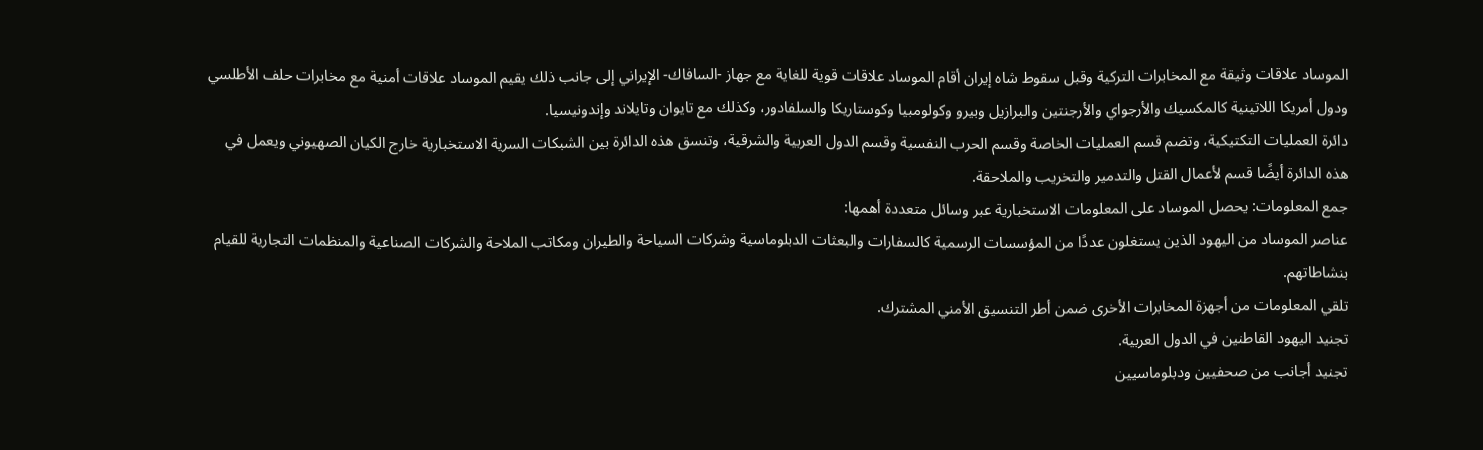الموساد علاقات وثيقة مع المخابرات التركية وقبل سقوط شاه إيران أقام الموساد علاقات قوية للغاية مع جهاز -السافاك- الإيراني إلى جانب ذلك يقيم الموساد علاقات أمنية مع مخابرات حلف الأطلسي ودول أمريكا اللاتينية كالمكسيك والأرجواي والأرجنتين والبرازيل وبيرو وكولومبيا وكوستاريكا والسلفادور، وكذلك مع تایوان وتايلاند وإندونيسيا.
دائرة العمليات التكتيكية، وتضم قسم العمليات الخاصة وقسم الحرب النفسية وقسم الدول العربية والشرقية، وتنسق هذه الدائرة بين الشبكات السرية الاستخبارية خارج الكيان الصهيوني ويعمل في هذه الدائرة أيضًا قسم لأعمال القتل والتدمير والتخريب والملاحقة.
جمع المعلومات: يحصل الموساد على المعلومات الاستخبارية عبر وسائل متعددة أهمها:
عناصر الموساد من اليهود الذين يستغلون عددًا من المؤسسات الرسمية كالسفارات والبعثات الدبلوماسية وشركات السياحة والطيران ومكاتب الملاحة والشركات الصناعية والمنظمات التجارية للقيام بنشاطاتهم.
تلقي المعلومات من أجهزة المخابرات الأخرى ضمن أطر التنسيق الأمني المشترك.
تجنيد اليهود القاطنين في الدول العربية.
تجنيد أجانب من صحفيين ودبلوماسيين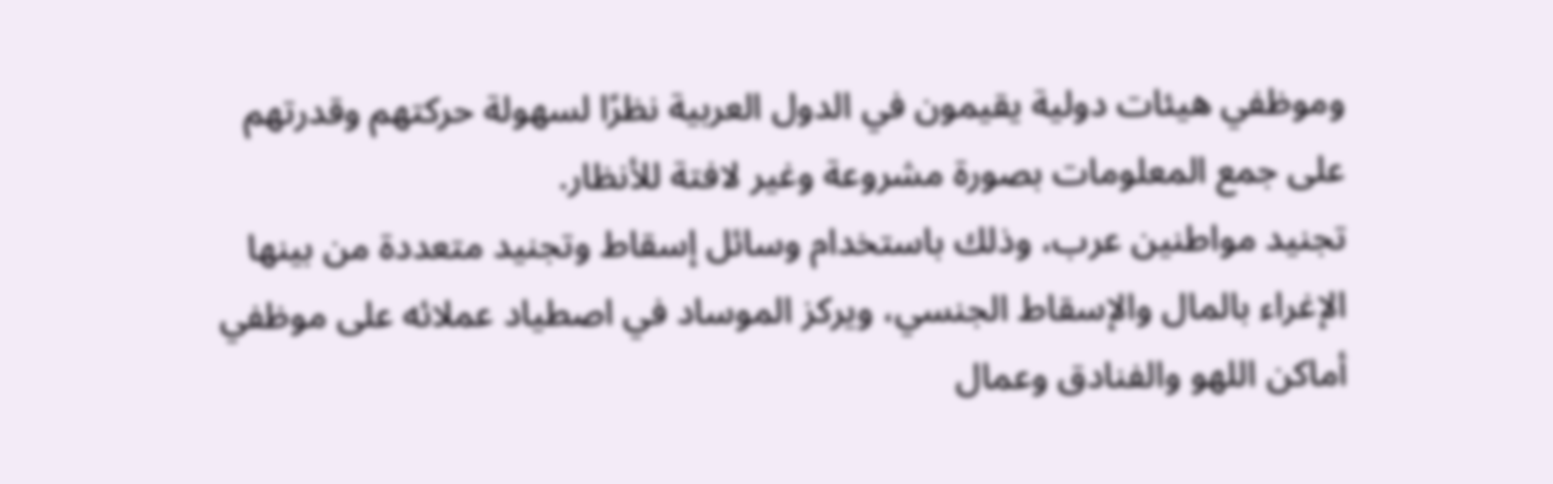وموظفي هيئات دولية يقيمون في الدول العربية نظرًا لسهولة حركتهم وقدرتهم على جمع المعلومات بصورة مشروعة وغير لافتة للأنظار.
تجنيد مواطنين عرب، وذلك باستخدام وسائل إسقاط وتجنيد متعددة من بينها الإغراء بالمال والإسقاط الجنسي، ويركز الموساد في اصطياد عملائه على موظفي أماكن اللهو والفنادق وعمال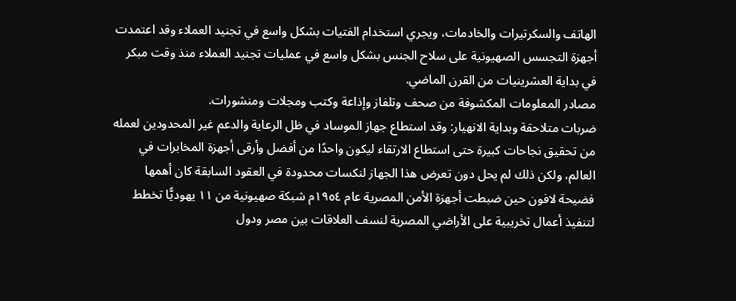الهاتف والسكرتيرات والخادمات، ويجري استخدام الفتيات بشكل واسع في تجنيد العملاء وقد اعتمدت أجهزة التجسس الصهيونية على سلاح الجنس بشكل واسع في عمليات تجنيد العملاء منذ وقت مبكر في بداية العشرينيات من القرن الماضي.
مصادر المعلومات المكشوفة من صحف وتلفاز وإذاعة وكتب ومجلات ومنشورات.
ضربات متلاحقة وبداية الانهيار: وقد استطاع جهاز الموساد في ظل الرعاية والدعم غير المحدودين لعمله من تحقيق نجاحات كبيرة حتى استطاع الارتقاء ليكون واحدًا من أفضل وأرقى أجهزة المخابرات في العالم، ولكن ذلك لم يحل دون تعرض هذا الجهاز لنكسات محدودة في العقود السابقة كان أهمها فضيحة لافون حين ضبطت أجهزة الأمن المصرية عام ١٩٥٤م شبكة صهيونية من ١١ يهوديًّا تخطط لتنفيذ أعمال تخريبية على الأراضي المصرية لنسف العلاقات بين مصر ودول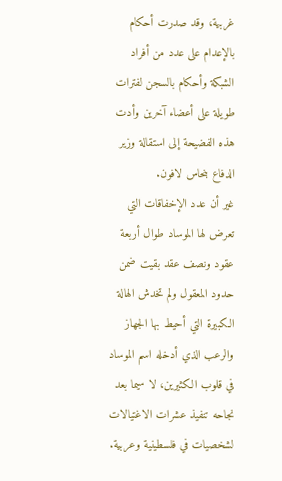غربية، وقد صدرت أحكام بالإعدام على عدد من أفراد الشبكة وأحكام بالسجن لفترات طويلة على أعضاء آخرين وأدت هذه الفضيحة إلى استقالة وزير الدفاع بنحاس لافون.
غير أن عدد الإخفاقات التي تعرض لها الموساد طوال أربعة عقود ونصف عقد بقيت ضمن حدود المعقول ولم تخدش الهالة الكبيرة التي أحيط بها الجهاز والرعب الذي أدخله اسم الموساد في قلوب الكثيرين، لا سيما بعد نجاحه تنفيذ عشرات الاغتيالات لشخصيات في فلسطينية وعربية.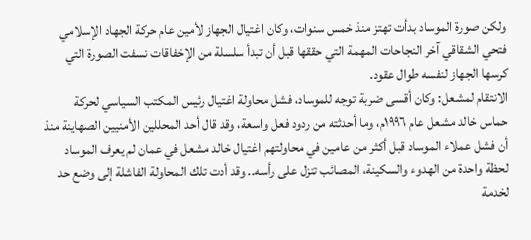ولكن صورة الموساد بدأت تهتز منذ خمس سنوات، وكان اغتيال الجهاز لأمين عام حركة الجهاد الإسلامي فتحي الشقاقي آخر النجاحات المهمة التي حققها قبل أن تبدأ سلسلة من الإخفاقات نسفت الصورة التي كرسها الجهاز لنفسه طوال عقود.
الانتقام لمشعل: وكان أقسى ضربة توجه للموساد، فشل محاولة اغتيال رئيس المكتب السياسي لحركة حماس خالد مشعل عام ١٩٩٦م، وما أحدثته من ردود فعل واسعة، وقد قال أحد المحللين الأمنيين الصهاينة منذ أن فشل عملاء الموساد قبل أكثر من عامين في محاولتهم اغتيال خالد مشعل في عمان لم يعرف الموساد لحظة واحدة من الهدوء والسكينة، المصائب تنزل على رأسه.. وقد أدت تلك المحاولة الفاشلة إلى وضع حد لخدمة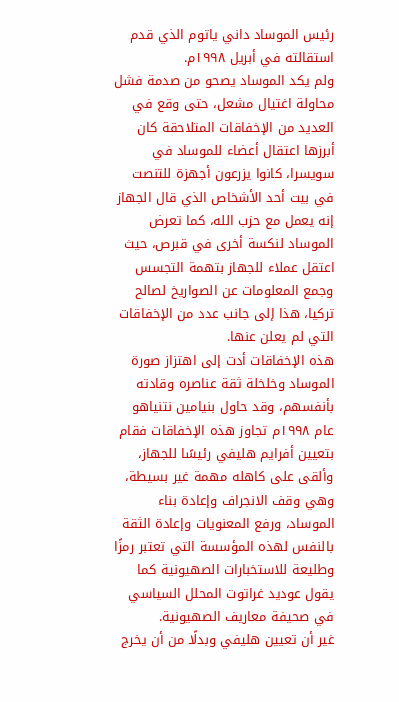رئيس الموساد داني ياتوم الذي قدم استقالته في أبريل ۱۹۹۸م.
ولم يكد الموساد يصحو من صدمة فشل محاولة اغتيال مشعل، حتى وقع في العديد من الإخفاقات المتلاحقة كان أبرزها اعتقال أعضاء للموساد في سويسرا، كانوا يزرعون أجهزة للتنصت في بيت أحد الأشخاص الذي قال الجهاز إنه يعمل مع حزب الله، كما تعرض الموساد لنكسة أخرى في قبرص، حيث اعتقل عملاء للجهاز بتهمة التجسس وجمع المعلومات عن الصواريخ لصالح تركيا، هذا إلى جانب عدد من الإخفاقات التي لم يعلن عنها.
هذه الإخفاقات أدت إلى اهتزاز صورة الموساد وخلخلة ثقة عناصره وقادته بأنفسهم، وقد حاول بنيامين نتنياهو عام ۱۹۹۸م تجاوز هذه الإخفاقات فقام بتعيين أفرايم هليفي رئيسًا للجهاز، وألقى على كاهله مهمة غير بسيطة، وهي وقف الانجراف وإعادة بناء الموساد، ورفع المعنويات وإعادة الثقة بالنفس لهذه المؤسسة التي تعتبر رمزًا وطليعة للاستخبارات الصهيونية كما يقول عوديد غراتوت المحلل السياسي في صحيفة معاريف الصهيونية.
غير أن تعيين هليفي وبدلًا من أن يخرج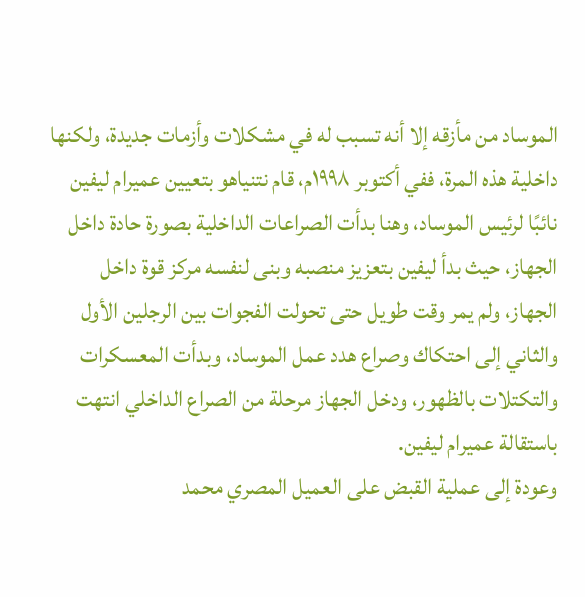الموساد من مأزقه إلا أنه تسبب له في مشكلات وأزمات جديدة، ولكنها داخلية هذه المرة، ففي أکتوبر ۱۹۹۸م، قام نتنياهو بتعيين عميرام ليفين نائبًا لرئيس الموساد، وهنا بدأت الصراعات الداخلية بصورة حادة داخل الجهاز، حيث بدأ ليفين بتعزيز منصبه وبنى لنفسه مركز قوة داخل الجهاز، ولم يمر وقت طويل حتى تحولت الفجوات بين الرجلين الأول والثاني إلى احتكاك وصراع هدد عمل الموساد، وبدأت المعسكرات والتكتلات بالظهور، ودخل الجهاز مرحلة من الصراع الداخلي انتهت باستقالة عميرام ليفين.
وعودة إلى عملية القبض على العميل المصري محمد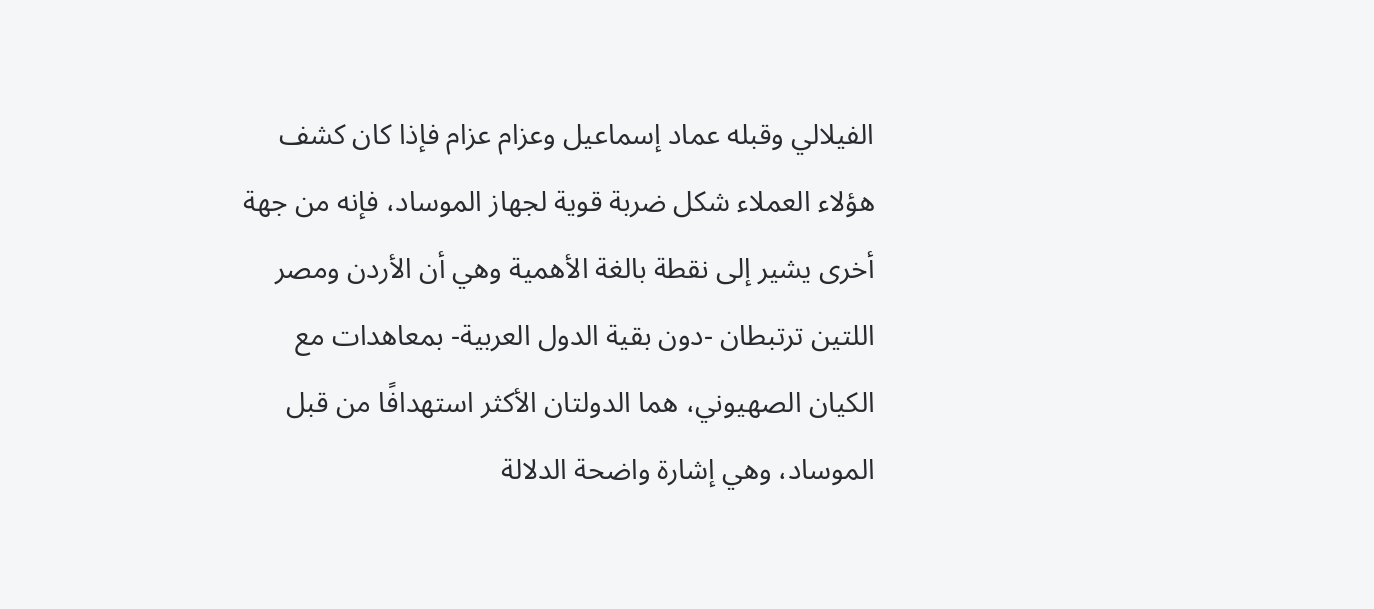الفيلالي وقبله عماد إسماعيل وعزام عزام فإذا كان كشف هؤلاء العملاء شكل ضربة قوية لجهاز الموساد، فإنه من جهة أخرى يشير إلى نقطة بالغة الأهمية وهي أن الأردن ومصر اللتين ترتبطان -دون بقية الدول العربية- بمعاهدات مع الكيان الصهيوني، هما الدولتان الأكثر استهدافًا من قبل الموساد، وهي إشارة واضحة الدلالة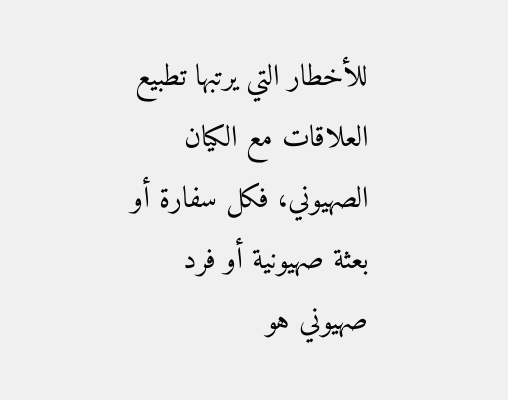للأخطار التي يرتبها تطبيع العلاقات مع الكيان الصهيوني، فكل سفارة أو بعثة صهيونية أو فرد صهيوني هو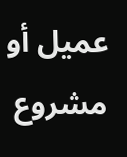عميل أو مشروع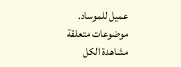عميل للموساد.
موضوعات متعلقة
مشاهدة الكل